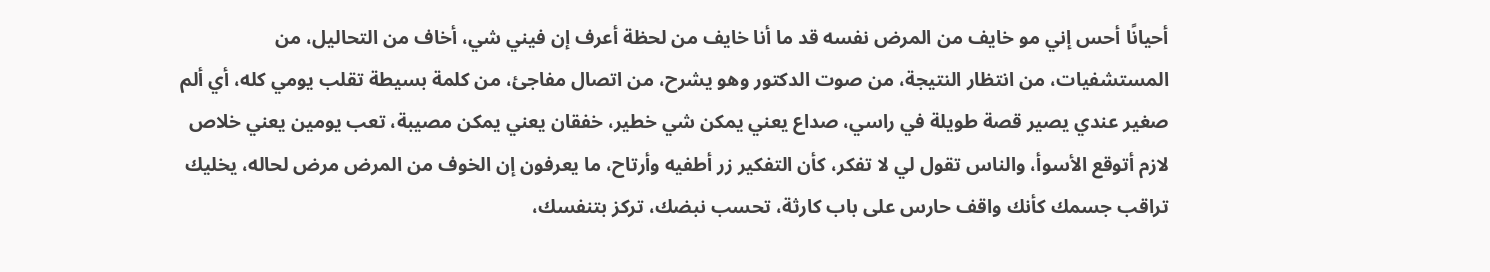أحيانًا أحس إني مو خايف من المرض نفسه قد ما أنا خايف من لحظة أعرف إن فيني شي، أخاف من التحاليل، من المستشفيات، من انتظار النتيجة، من صوت الدكتور وهو يشرح، من اتصال مفاجئ، من كلمة بسيطة تقلب يومي كله، أي ألم صغير عندي يصير قصة طويلة في راسي، صداع يعني يمكن شي خطير، خفقان يعني يمكن مصيبة، تعب يومين يعني خلاص لازم أتوقع الأسوأ، والناس تقول لي لا تفكر، كأن التفكير زر أطفيه وأرتاح، ما يعرفون إن الخوف من المرض مرض لحاله، يخليك تراقب جسمك كأنك واقف حارس على باب كارثة، تحسب نبضك، تركز بتنفسك،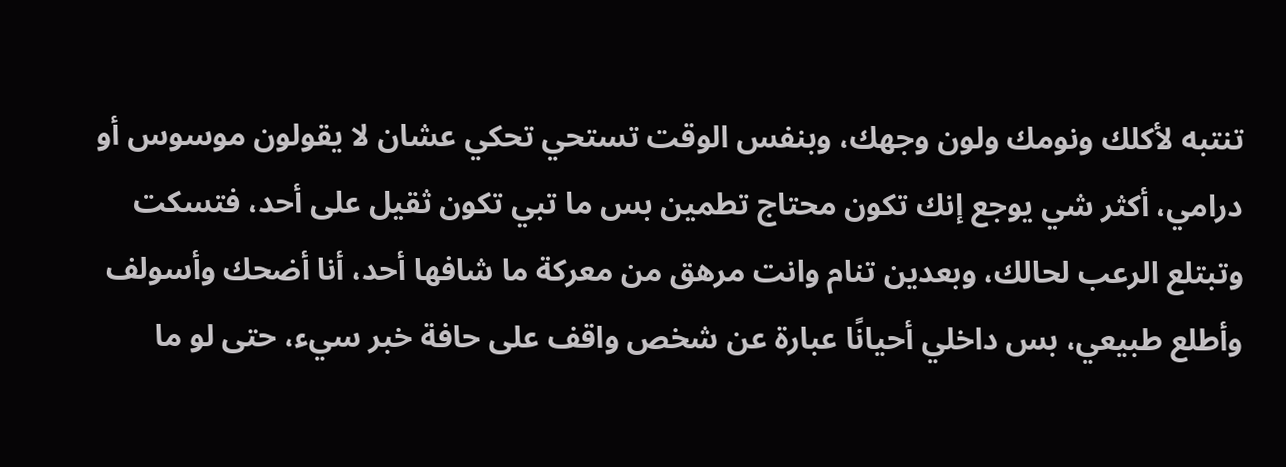تنتبه لأكلك ونومك ولون وجهك، وبنفس الوقت تستحي تحكي عشان لا يقولون موسوس أو درامي، أكثر شي يوجع إنك تكون محتاج تطمين بس ما تبي تكون ثقيل على أحد، فتسكت وتبتلع الرعب لحالك، وبعدين تنام وانت مرهق من معركة ما شافها أحد، أنا أضحك وأسولف وأطلع طبيعي، بس داخلي أحيانًا عبارة عن شخص واقف على حافة خبر سيء، حتى لو ما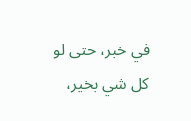في خبر، حتى لو كل شي بخير،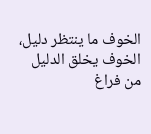الخوف ما ينتظر دليل، الخوف يخلق الدليل من فراغ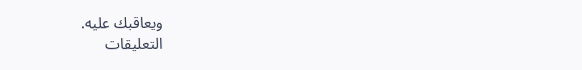ويعاقبك عليه.
التعليقات